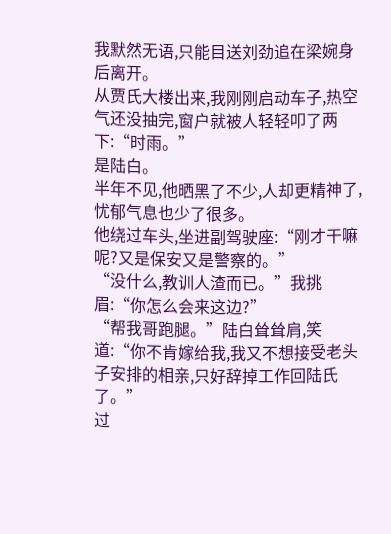我默然无语,只能目送刘劲追在梁婉身后离开。
从贾氏大楼出来,我刚刚启动车子,热空气还没抽完,窗户就被人轻轻叩了两下:“时雨。”
是陆白。
半年不见,他晒黑了不少,人却更精神了,忧郁气息也少了很多。
他绕过车头,坐进副驾驶座:“刚才干嘛呢?又是保安又是警察的。”
“没什么,教训人渣而已。”我挑眉:“你怎么会来这边?”
“帮我哥跑腿。”陆白耸耸肩,笑道:“你不肯嫁给我,我又不想接受老头子安排的相亲,只好辞掉工作回陆氏了。”
过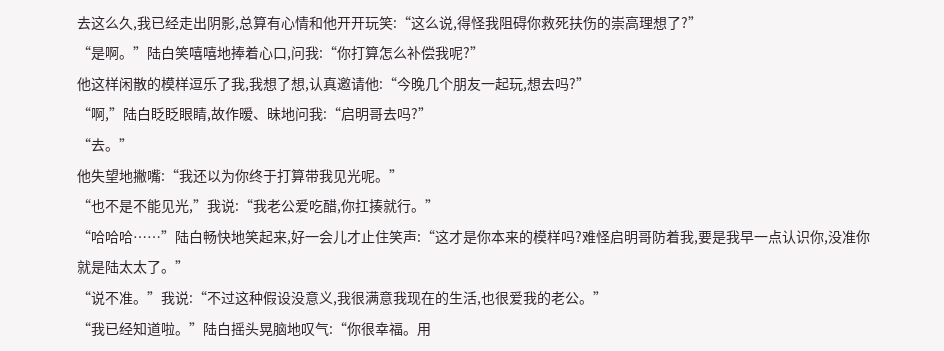去这么久,我已经走出阴影,总算有心情和他开开玩笑:“这么说,得怪我阻碍你救死扶伤的崇高理想了?”
“是啊。”陆白笑嘻嘻地捧着心口,问我:“你打算怎么补偿我呢?”
他这样闲散的模样逗乐了我,我想了想,认真邀请他:“今晚几个朋友一起玩,想去吗?”
“啊,”陆白眨眨眼睛,故作暧、昧地问我:“启明哥去吗?”
“去。”
他失望地撇嘴:“我还以为你终于打算带我见光呢。”
“也不是不能见光,”我说:“我老公爱吃醋,你扛揍就行。”
“哈哈哈……”陆白畅快地笑起来,好一会儿才止住笑声:“这才是你本来的模样吗?难怪启明哥防着我,要是我早一点认识你,没准你就是陆太太了。”
“说不准。”我说:“不过这种假设没意义,我很满意我现在的生活,也很爱我的老公。”
“我已经知道啦。”陆白摇头晃脑地叹气:“你很幸福。用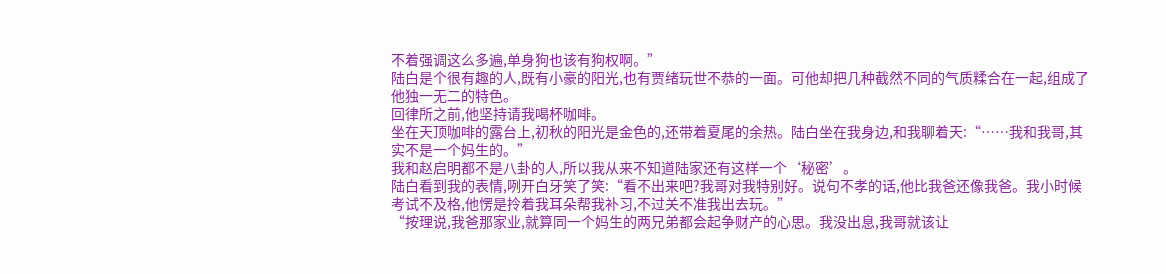不着强调这么多遍,单身狗也该有狗权啊。”
陆白是个很有趣的人,既有小豪的阳光,也有贾绪玩世不恭的一面。可他却把几种截然不同的气质糅合在一起,组成了他独一无二的特色。
回律所之前,他坚持请我喝杯咖啡。
坐在天顶咖啡的露台上,初秋的阳光是金色的,还带着夏尾的余热。陆白坐在我身边,和我聊着天:“……我和我哥,其实不是一个妈生的。”
我和赵启明都不是八卦的人,所以我从来不知道陆家还有这样一个‘秘密’。
陆白看到我的表情,咧开白牙笑了笑:“看不出来吧?我哥对我特别好。说句不孝的话,他比我爸还像我爸。我小时候考试不及格,他愣是拎着我耳朵帮我补习,不过关不准我出去玩。”
“按理说,我爸那家业,就算同一个妈生的两兄弟都会起争财产的心思。我没出息,我哥就该让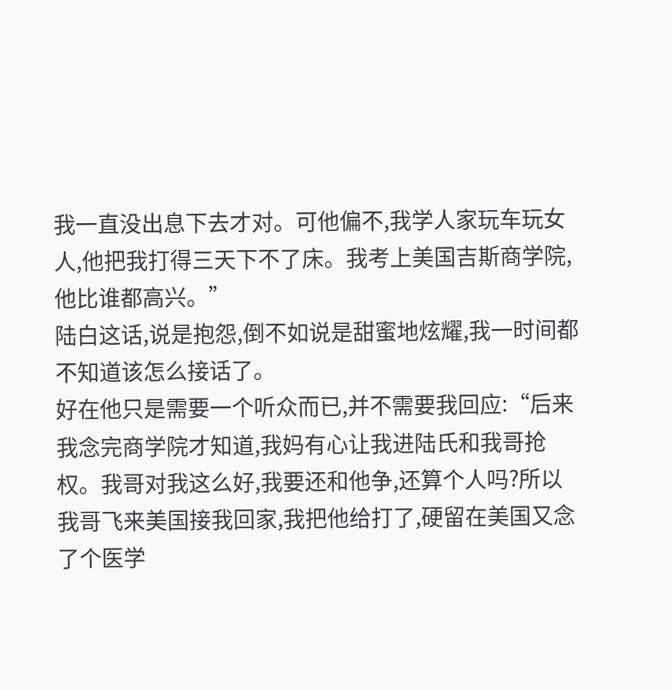我一直没出息下去才对。可他偏不,我学人家玩车玩女人,他把我打得三天下不了床。我考上美国吉斯商学院,他比谁都高兴。”
陆白这话,说是抱怨,倒不如说是甜蜜地炫耀,我一时间都不知道该怎么接话了。
好在他只是需要一个听众而已,并不需要我回应:“后来我念完商学院才知道,我妈有心让我进陆氏和我哥抢权。我哥对我这么好,我要还和他争,还算个人吗?所以我哥飞来美国接我回家,我把他给打了,硬留在美国又念了个医学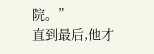院。”
直到最后,他才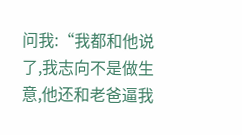问我:“我都和他说了,我志向不是做生意,他还和老爸逼我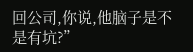回公司,你说,他脑子是不是有坑?”